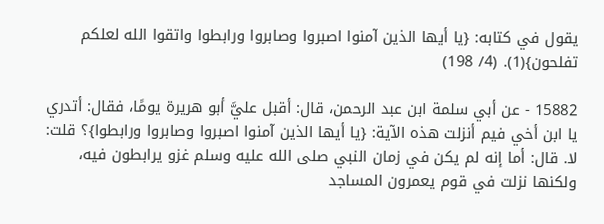يقول في كتابه: {يا أيها الذين آمنوا اصبروا وصابروا ورابطوا واتقوا الله لعلكم تفلحون}(1). (4/ 198)

15882 - عن أبي سلمة ابن عبد الرحمن، قال: أقبل عليَّ أبو هريرة يومًا، فقال: أتدري يا ابن أخي فيم أنزلت هذه الآية: {يا أيها الذين آمنوا اصبروا وصابروا ورابطوا}؟ قلت: لا. قال: أما إنه لم يكن في زمان النبي صلى الله عليه وسلم غزو يرابطون فيه، ولكنها نزلت في قوم يعمرون المساجد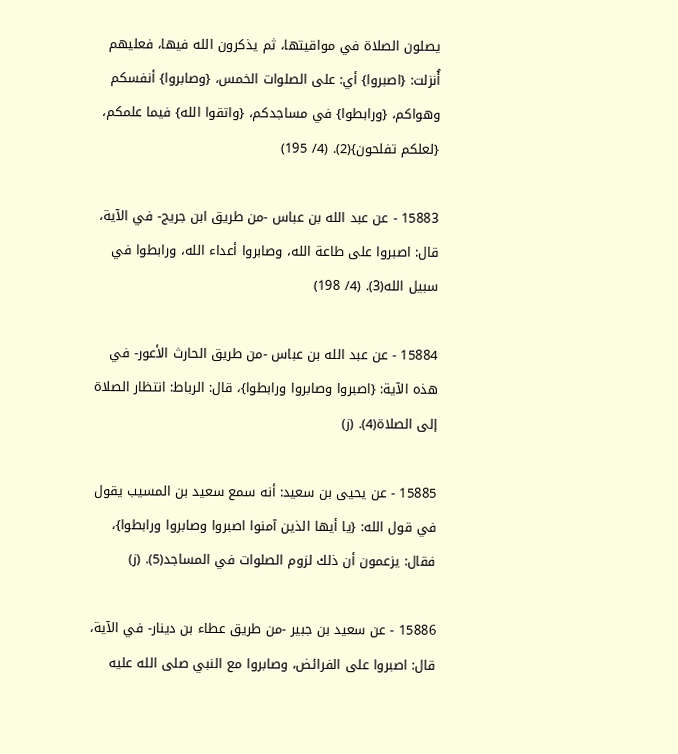يصلون الصلاة في مواقيتها، ثم يذكرون الله فيها، فعليهم أُنزلت: {اصبروا} أي: على الصلوات الخمس، {وصابروا} أنفسكم وهواكم، {ورابطوا} في مساجدكم، {واتقوا الله} فيما علمكم، {لعلكم تفلحون}(2). (4/ 195)

15883 - عن عبد الله بن عباس -من طريق ابن جريج- في الآية، قال: اصبروا على طاعة الله، وصابروا أعداء الله، ورابطوا في سبيل الله(3). (4/ 198)

15884 - عن عبد الله بن عباس -من طريق الحارث الأعور- في هذه الآية: {اصبروا وصابروا ورابطوا}، قال: الرباط: انتظار الصلاة إلى الصلاة(4). (ز)

15885 - عن يحيى بن سعيد: أنه سمع سعيد بن المسيب يقول في قول الله: {يا أيها الذين آمنوا اصبروا وصابروا ورابطوا}، فقال: يزعمون أن ذلك لزوم الصلوات في المساجد(5). (ز)

15886 - عن سعيد بن جبير -من طريق عطاء بن دينار- في الآية، قال: اصبروا على الفرائض، وصابروا مع النبي صلى الله عليه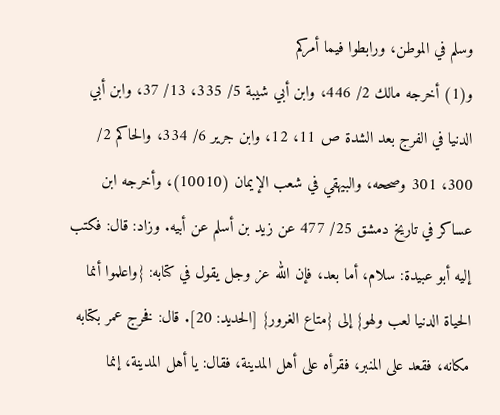وسلم في الموطن، ورابطوا فيما أمركم
و(1) أخرجه مالك 2/ 446، وابن أبي شيبة 5/ 335، 13/ 37، وابن أبي الدنيا في الفرج بعد الشدة ص 11، 12، وابن جرير 6/ 334، والحاكم 2/ 300، 301 وصححه، والبيهقي في شعب الإيمان (10010)، وأخرجه ابن عساكر في تاريخ دمشق 25/ 477 عن زيد بن أسلم عن أبيه. وزاد: قال: فكتب إليه أبو عبيدة: سلام، أما بعد، فإن الله عز وجل يقول في كتابه: {واعلموا أنما الحياة الدنيا لعب ولهو} إلى {متاع الغرور} [الحديد: 20]. قال: فخرج عمر بكتابه مكانه، فقعد على المنبر، فقرأه على أهل المدينة، فقال: يا أهل المدينة، إنما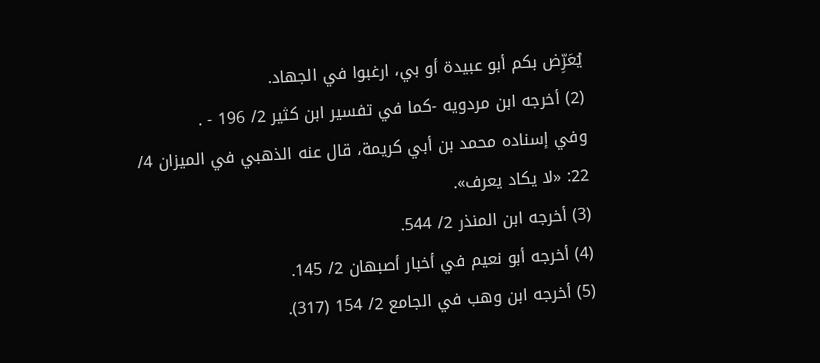يُعَرِّض بكم أبو عبيدة أو بي، ارغبوا في الجهاد.
(2) أخرجه ابن مردويه -كما في تفسير ابن كثير 2/ 196 - .
وفي إسناده محمد بن أبي كريمة، قال عنه الذهبي في الميزان 4/ 22: «لا يكاد يعرف».
(3) أخرجه ابن المنذر 2/ 544.
(4) أخرجه أبو نعيم في أخبار أصبهان 2/ 145.
(5) أخرجه ابن وهب في الجامع 2/ 154 (317).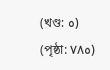(খণ্ড: ٥) (পৃষ্ঠা: ٧٨٥)